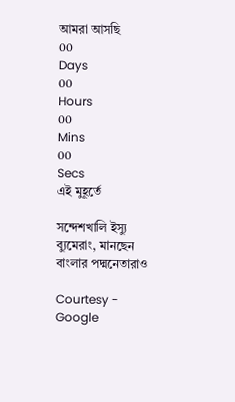আমরা আসছি
00
Days
00
Hours
00
Mins
00
Secs
এই মুহূর্তে

সন্দেশখালি ইস্যু ব্যুমেরাং, মানছেন বাংলার পদ্মনেতারাও

Courtesy - Google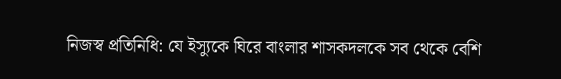নিজস্ব প্রতিনিধি: যে ইস্যুকে ঘিরে বাংলার শাসকদলকে সব থেকে বেশি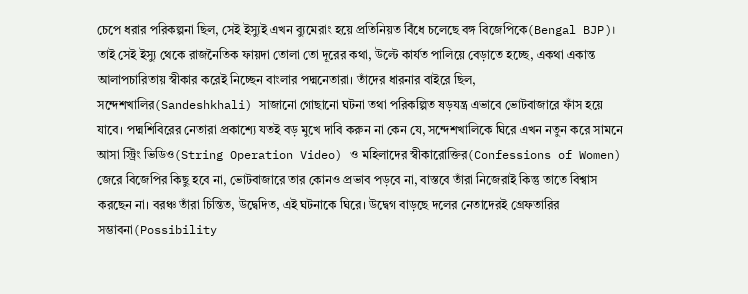চেপে ধরার পরিকল্পনা ছিল, সেই ইস্যুই এখন ব্যুমেরাং হয়ে প্রতিনিয়ত বিঁধে চলেছে বঙ্গ বিজেপিকে(Bengal BJP)। তাই সেই ইস্যু থেকে রাজনৈতিক ফায়দা তোলা তো দূরের কথা, উল্টে কার্যত পালিয়ে বেড়াতে হচ্ছে, একথা একান্ত আলাপচারিতায় স্বীকার করেই নিচ্ছেন বাংলার পদ্মনেতারা। তাঁদের ধারনার বাইরে ছিল, সন্দেশখালির(Sandeshkhali) সাজানো গোছানো ঘটনা তথা পরিকল্পিত ষড়যন্ত্র এভাবে ভোটবাজারে ফাঁস হয়ে যাবে। পদ্মশিবিরের নেতারা প্রকাশ্যে যতই বড় মুখে দাবি করুন না কেন যে, সন্দেশখালিকে ঘিরে এখন নতুন করে সামনে আসা স্ট্রিং ভিডিও(String Operation Video) ও মহিলাদের স্বীকারোক্তির(Confessions of Women) জেরে বিজেপির কিছু হবে না, ভোটবাজারে তার কোনও প্রভাব পড়বে না, বাস্তবে তাঁরা নিজেরাই কিন্তু তাতে বিশ্বাস করছেন না। বরঞ্চ তাঁরা চিন্তিত, উদ্বেদিত, এই ঘটনাকে ঘিরে। উদ্বেগ বাড়ছে দলের নেতাদেরই গ্রেফতারির সম্ভাবনা(Possibility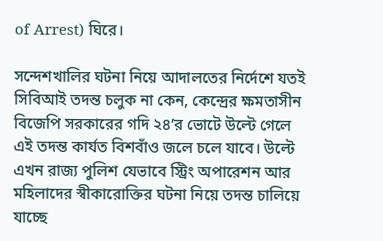of Arrest) ঘিরে।

সন্দেশখালির ঘটনা নিয়ে আদালতের নির্দেশে যতই সিবিআই তদন্ত চলুক না কেন, কেন্দ্রের ক্ষমতাসীন বিজেপি সরকারের গদি ২৪’র ভোটে উল্টে গেলে এই তদন্ত কার্যত বিশবাঁও জলে চলে যাবে। উল্টে এখন রাজ্য পুলিশ যেভাবে স্ট্রিং অপারেশন আর মহিলাদের স্বীকারোক্তির ঘটনা নিয়ে তদন্ত চালিয়ে যাচ্ছে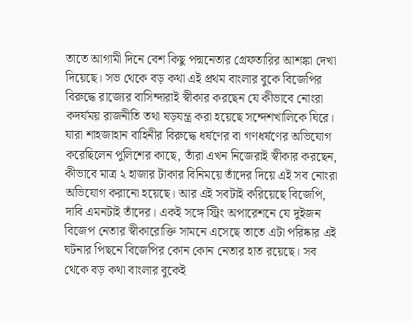তাতে আগামী দিনে বেশ কিছু পদ্মনেতার গ্রেফতারির আশঙ্কা দেখা দিয়েছে। সভ থেকে বড় কথা এই প্রথম বাংলার বুকে বিজেপির বিরুদ্ধে রাজ্যের বাসিন্দারাই স্বীকার করছেন যে কীভাবে নোংরা কদর্যময় রাজনীতি তথা ষড়যন্ত্র করা হয়েছে সন্দেশখালিকে ঘিরে। যারা শাহজাহান বাহিনীর বিরুদ্ধে ধর্ষণের বা গণধর্ষণের অভিযোগ করেছিলেন পুলিশের কাছে, তাঁরা এখন নিজেরাই স্বীকার করছেন, কীভাবে মাত্র ২ হাজার টাকার বিনিময়ে তাঁদের দিয়ে এই সব নোংরা অভিযোগ করানো হয়েছে। আর এই সবটাই করিয়েছে বিজেপি, দাবি এমনটাই তাঁদের। একই সঙ্গে স্ট্রিং অপারেশনে যে দুইজন বিজেপ নেতার স্বীকারোক্তি সামনে এসেছে তাতে এটা পরিষ্কার এই ঘটনার পিছনে বিজেপির কোন কোন নেতার হাত রয়েছে। সব থেকে বড় কথা বাংলার বুকেই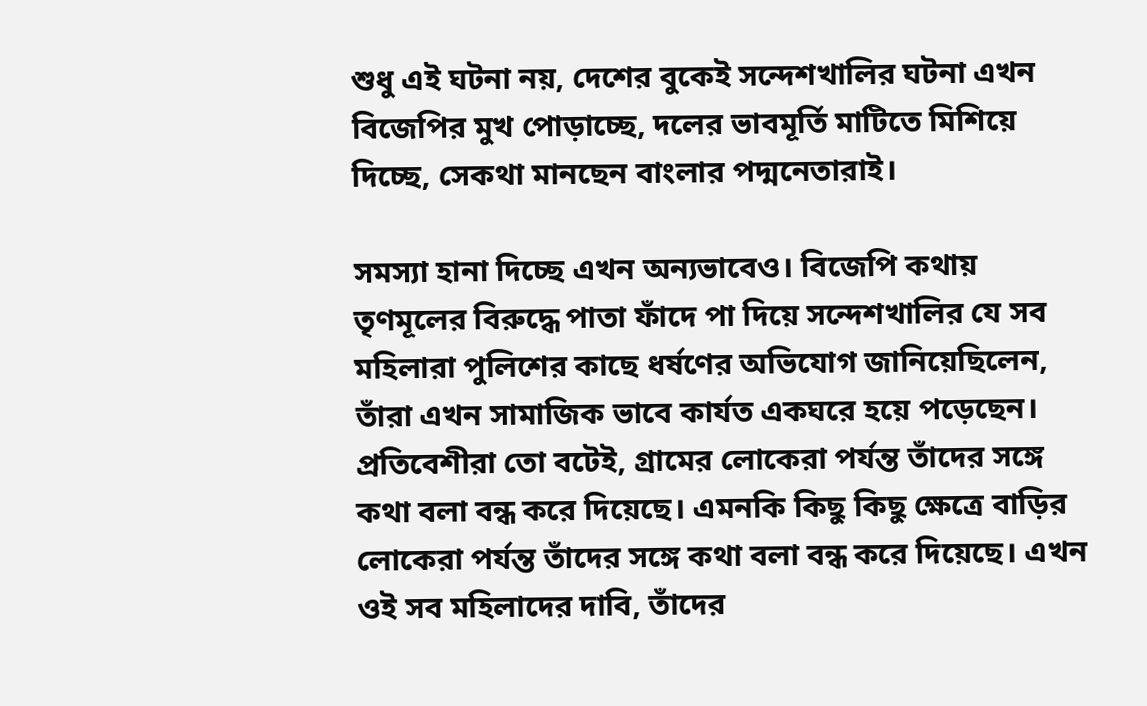শুধু এই ঘটনা নয়, দেশের বুকেই সন্দেশখালির ঘটনা এখন বিজেপির মুখ পোড়াচ্ছে, দলের ভাবমূর্তি মাটিতে মিশিয়ে দিচ্ছে, সেকথা মানছেন বাংলার পদ্মনেতারাই।

সমস্যা হানা দিচ্ছে এখন অন্যভাবেও। বিজেপি কথায় তৃণমূলের বিরুদ্ধে পাতা ফাঁদে পা দিয়ে সন্দেশখালির যে সব মহিলারা পুলিশের কাছে ধর্ষণের অভিযোগ জানিয়েছিলেন, তাঁরা এখন সামাজিক ভাবে কার্যত একঘরে হয়ে পড়েছেন। প্রতিবেশীরা তো বটেই, গ্রামের লোকেরা পর্যন্ত তাঁদের সঙ্গে কথা বলা বন্ধ করে দিয়েছে। এমনকি কিছু কিছু ক্ষেত্রে বাড়ির লোকেরা পর্যন্ত তাঁদের সঙ্গে কথা বলা বন্ধ করে দিয়েছে। এখন ওই সব মহিলাদের দাবি, তাঁদের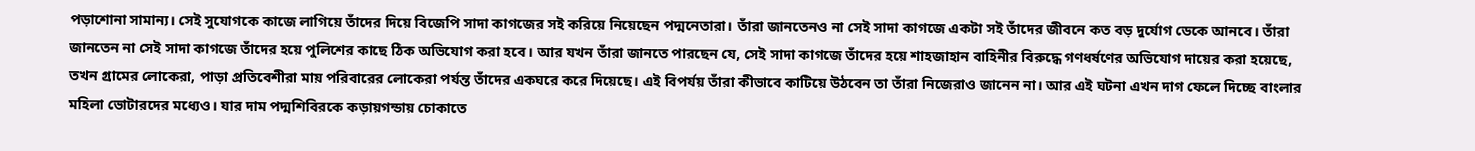পড়াশোনা সামান্য। সেই সুযোগকে কাজে লাগিয়ে তাঁদের দিয়ে বিজেপি সাদা কাগজের সই করিয়ে নিয়েছেন পদ্মনেতারা। তাঁরা জানতেনও না সেই সাদা কাগজে একটা সই তাঁদের জীবনে কত বড় দুর্যোগ ডেকে আনবে। তাঁরা জানতেন না সেই সাদা কাগজে তাঁদের হয়ে পুলিশের কাছে ঠিক অভিযোগ করা হবে। আর যখন তাঁরা জানতে পারছেন যে, সেই সাদা কাগজে তাঁদের হয়ে শাহজাহান বাহিনীর বিরুদ্ধে গণধর্ষণের অভিযোগ দায়ের করা হয়েছে, তখন গ্রামের লোকেরা, পাড়া প্রতিবেশীরা মায় পরিবারের লোকেরা পর্যন্ত তাঁদের একঘরে করে দিয়েছে। এই বিপর্যয় তাঁরা কীভাবে কাটিয়ে উঠবেন তা তাঁরা নিজেরাও জানেন না। আর এই ঘটনা এখন দাগ ফেলে দিচ্ছে বাংলার মহিলা ভোটারদের মধ্যেও। যার দাম পদ্মশিবিরকে কড়ায়গন্ডায় চোকাতে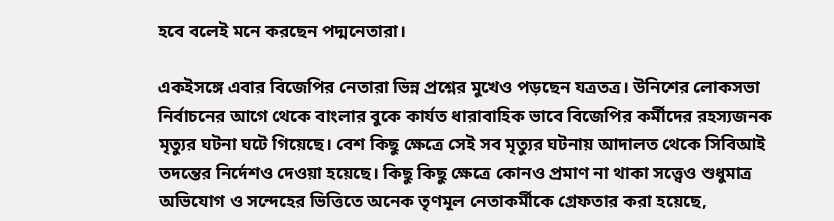হবে বলেই মনে করছেন পদ্মনেতারা।

একইসঙ্গে এবার বিজেপির নেতারা ভিন্ন প্রশ্নের মুখেও পড়ছেন যত্রতত্র। উনিশের লোকসভা নির্বাচনের আগে থেকে বাংলার বুকে কার্যত ধারাবাহিক ভাবে বিজেপির কর্মীদের রহস্যজনক মৃত্যুর ঘটনা ঘটে গিয়েছে। বেশ কিছু ক্ষেত্রে সেই সব মৃত্যুর ঘটনায় আদালত থেকে সিবিআই তদন্তের নির্দেশও দেওয়া হয়েছে। কিছু কিছু ক্ষেত্রে কোনও প্রমাণ না থাকা সত্ত্বেও শুধুমাত্র অভিযোগ ও সন্দেহের ভিত্তিতে অনেক তৃণমূল নেতাকর্মীকে গ্রেফতার করা হয়েছে,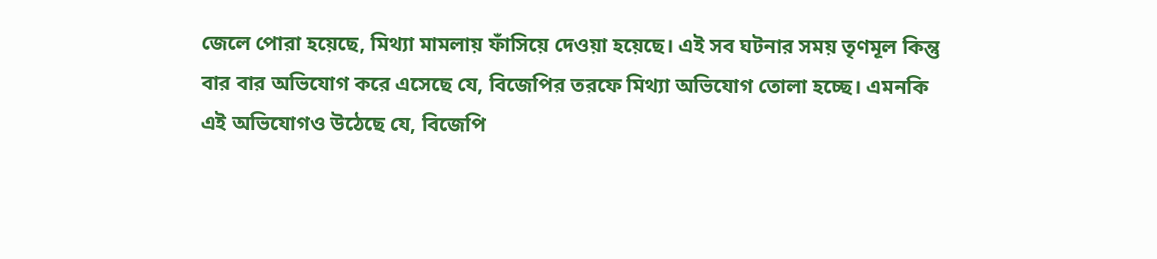জেলে পোরা হয়েছে, মিথ্যা মামলায় ফাঁসিয়ে দেওয়া হয়েছে। এই সব ঘটনার সময় তৃণমূল কিন্তু বার বার অভিযোগ করে এসেছে যে, বিজেপির তরফে মিথ্যা অভিযোগ তোলা হচ্ছে। এমনকি এই অভিযোগও উঠেছে যে, বিজেপি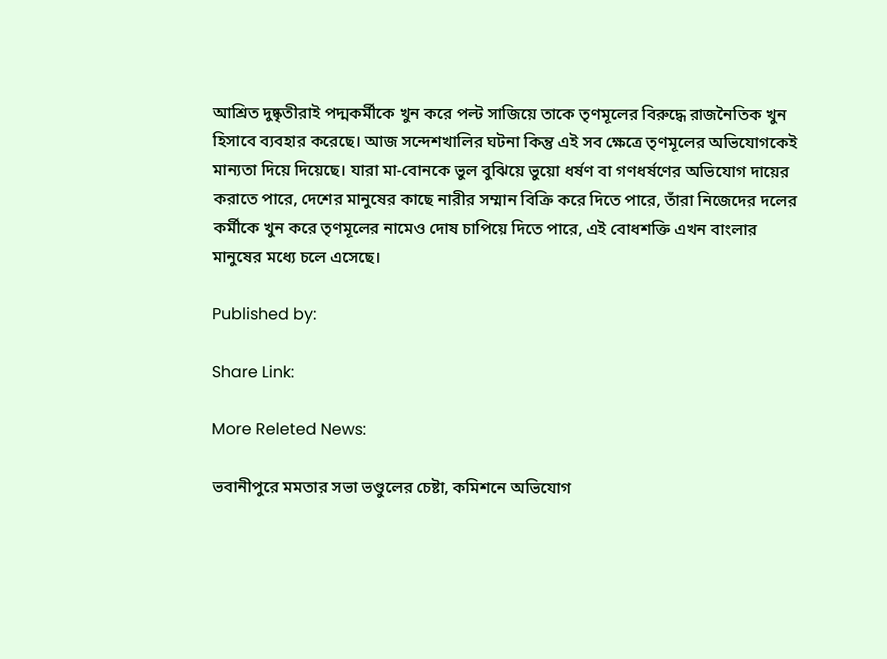আশ্রিত দুষ্কৃতীরাই পদ্মকর্মীকে খুন করে পল্ট সাজিয়ে তাকে তৃণমূলের বিরুদ্ধে রাজনৈতিক খুন হিসাবে ব্যবহার করেছে। আজ সন্দেশখালির ঘটনা কিন্তু এই সব ক্ষেত্রে তৃণমূলের অভিযোগকেই মান্যতা দিয়ে দিয়েছে। যারা মা-বোনকে ভুল বুঝিয়ে ভুয়ো ধর্ষণ বা গণধর্ষণের অভিযোগ দায়ের করাতে পারে, দেশের মানুষের কাছে নারীর সম্মান বিক্রি করে দিতে পারে, তাঁরা নিজেদের দলের কর্মীকে খুন করে তৃণমূলের নামেও দোষ চাপিয়ে দিতে পারে, এই বোধশক্তি এখন বাংলার মানুষের মধ্যে চলে এসেছে।

Published by:

Share Link:

More Releted News:

ভবানীপুরে মমতার সভা ভণ্ডুলের চেষ্টা, কমিশনে অভিযোগ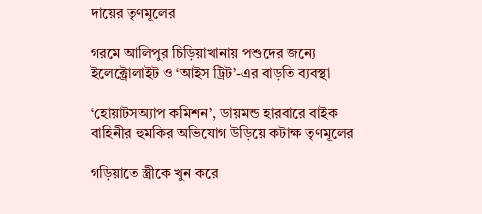দায়ের তৃণমূলের

গরমে আলিপুর চিড়িয়াখানায় পশুদের জন্যে ইলেক্ট্রোলাইট ও ‘আইস ট্রিট’-এর বাড়তি ব্যবস্থা

‘হোয়াটসঅ্যাপ কমিশন’, ডায়মন্ড হারবারে বাইক বাহিনীর হুমকির অভিযোগ উড়িয়ে কটাক্ষ তৃণমূলের

গড়িয়াতে স্ত্রীকে খুন করে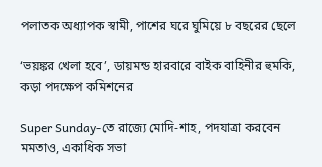পলাতক অধ্যাপক স্বামী, পাশের ঘরে ঘুমিয়ে ৮ বছরের ছেলে

‘ভয়ঙ্কর খেলা হবে’, ডায়মন্ড হারবারে বাইক বাহিনীর হুমকি, কড়া পদক্ষেপ কমিশনের

Super Sunday-তে রাজ্যে মোদি-শাহ, পদযাত্রা করবেন মমতাও, একাধিক সভা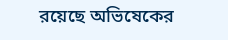রয়েছে অভিষেকের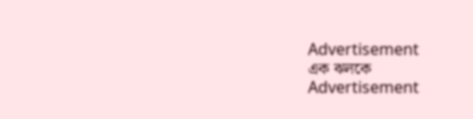Advertisement
এক ঝলকে
Advertisement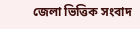জেলা ভিত্তিক সংবাদ